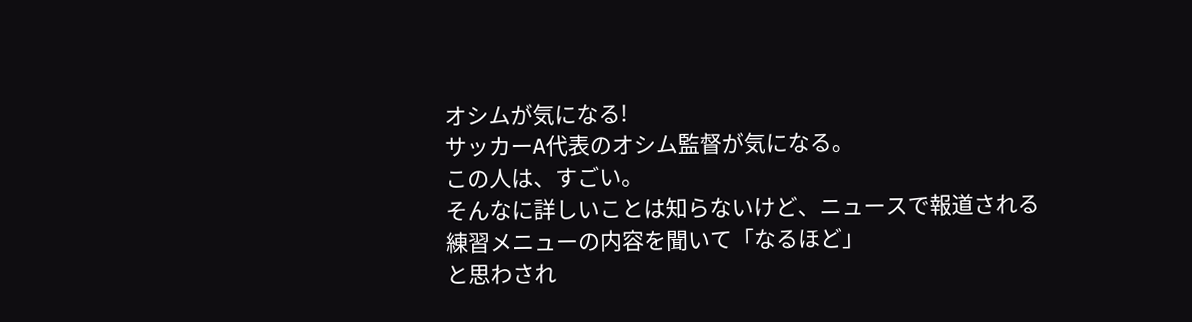オシムが気になる!
サッカーA代表のオシム監督が気になる。
この人は、すごい。
そんなに詳しいことは知らないけど、ニュースで報道される
練習メニューの内容を聞いて「なるほど」
と思わされ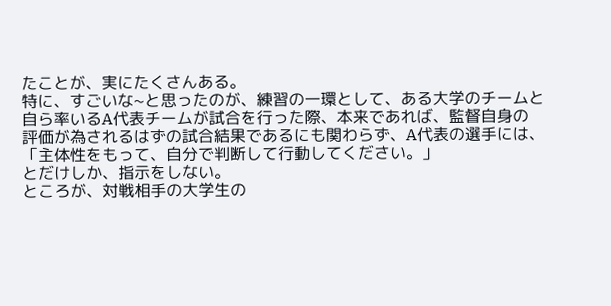たことが、実にたくさんある。
特に、すごいな~と思ったのが、練習の一環として、ある大学のチームと
自ら率いるA代表チームが試合を行った際、本来であれば、監督自身の
評価が為されるはずの試合結果であるにも関わらず、A代表の選手には、
「主体性をもって、自分で判断して行動してください。」
とだけしか、指示をしない。
ところが、対戦相手の大学生の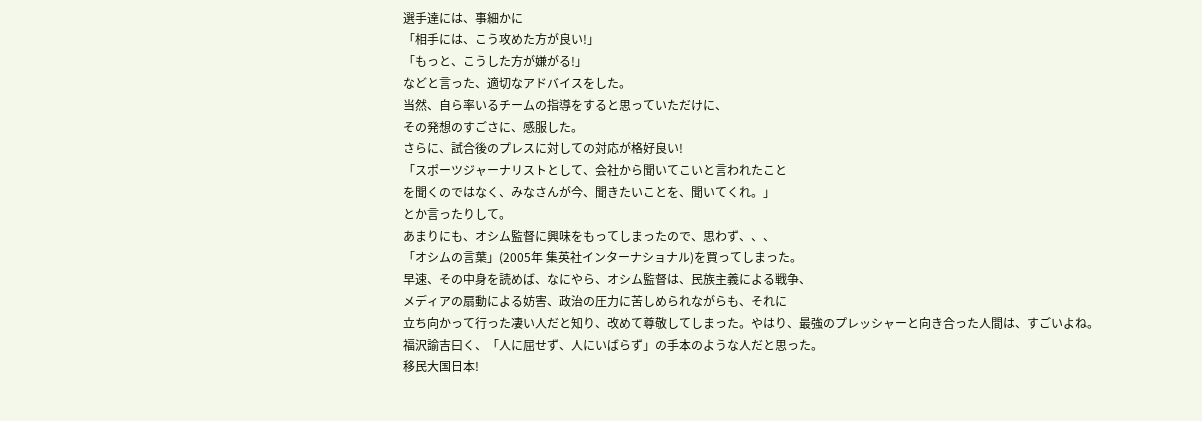選手達には、事細かに
「相手には、こう攻めた方が良い!」
「もっと、こうした方が嫌がる!」
などと言った、適切なアドバイスをした。
当然、自ら率いるチームの指導をすると思っていただけに、
その発想のすごさに、感服した。
さらに、試合後のプレスに対しての対応が格好良い!
「スポーツジャーナリストとして、会社から聞いてこいと言われたこと
を聞くのではなく、みなさんが今、聞きたいことを、聞いてくれ。」
とか言ったりして。
あまりにも、オシム監督に興味をもってしまったので、思わず、、、
「オシムの言葉」(2005年 集英社インターナショナル)を買ってしまった。
早速、その中身を読めば、なにやら、オシム監督は、民族主義による戦争、
メディアの扇動による妨害、政治の圧力に苦しめられながらも、それに
立ち向かって行った凄い人だと知り、改めて尊敬してしまった。やはり、最強のプレッシャーと向き合った人間は、すごいよね。
福沢諭吉曰く、「人に屈せず、人にいばらず」の手本のような人だと思った。
移民大国日本!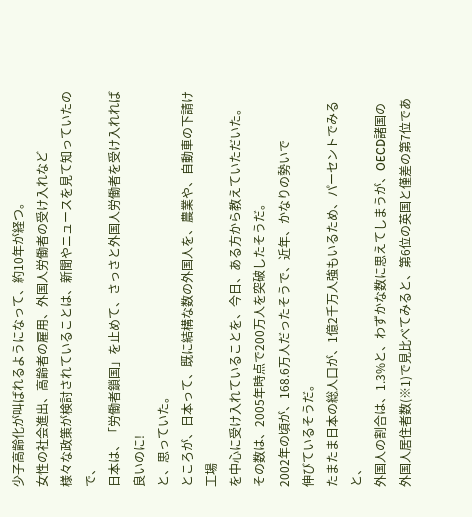少子高齢化が叫ばれるようになって、約10年が経つ。
女性の社会進出、高齢者の雇用、外国人労働者の受け入れなど
様々な政策が検討されていることは、新聞やニュースを見て知っていたので、
日本は、「労働者鎖国」を止めて、さっさと外国人労働者を受け入れれば
良いのに!
と、思っていた。
ところが、日本って、既に結構な数の外国人を、農業や、自動車の下請け工場
を中心に受け入れていることを、今日、ある方から教えていただいた。
その数は、2005年時点で200万人を突破したそうだ。
2002年の頃が、168.6万人だったそうで、近年、かなりの勢いで
伸びているそうだ。
たまたま日本の総人口が、1億2千万人強もいるため、パーセントでみると、
外国人の割合は、1.3%と、わずかな数に思えてしまうが、OECD諸国の
外国人居住者数(※1)で見比べてみると、第6位の英国と僅差の第7位であ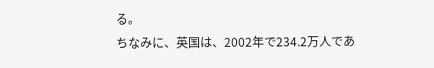る。
ちなみに、英国は、2002年で234.2万人であ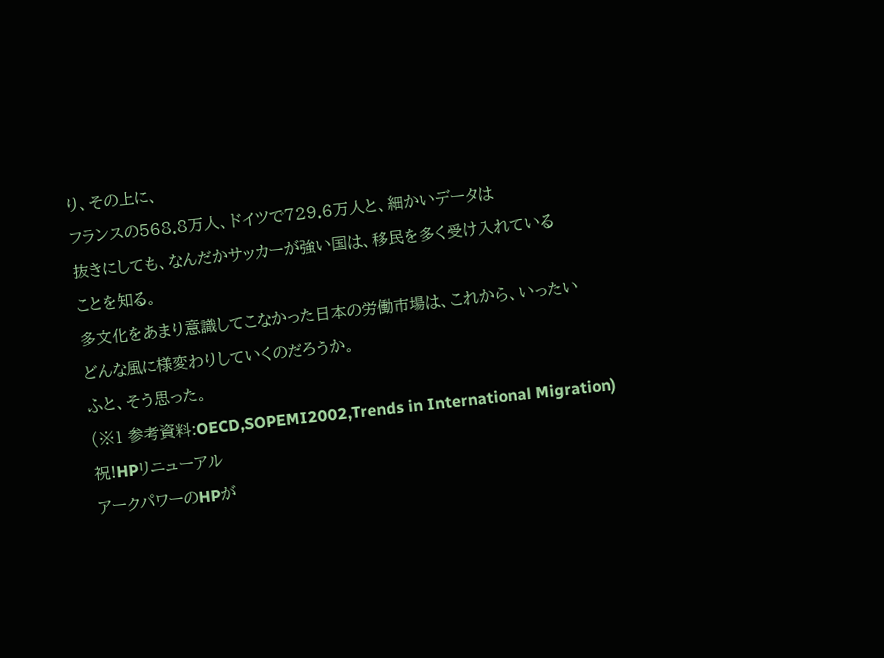り、その上に、
フランスの568.8万人、ドイツで729.6万人と、細かいデータは
抜きにしても、なんだかサッカーが強い国は、移民を多く受け入れている
ことを知る。
多文化をあまり意識してこなかった日本の労働市場は、これから、いったい
どんな風に様変わりしていくのだろうか。
ふと、そう思った。
(※1 参考資料:OECD,SOPEMI2002,Trends in International Migration)
祝!HPリニューアル
アークパワーのHPが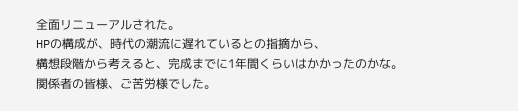全面リニューアルされた。
HPの構成が、時代の潮流に遅れているとの指摘から、
構想段階から考えると、完成までに1年間くらいはかかったのかな。
関係者の皆様、ご苦労様でした。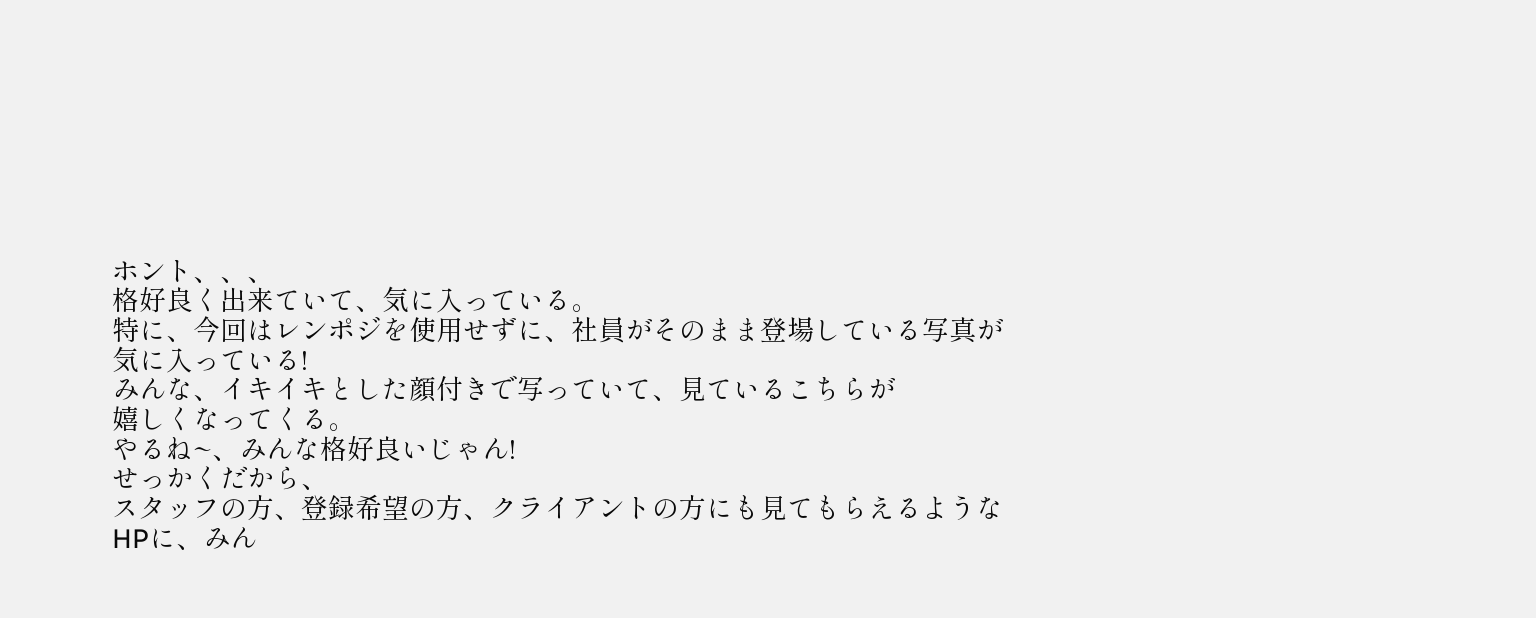ホント、、、
格好良く出来ていて、気に入っている。
特に、今回はレンポジを使用せずに、社員がそのまま登場している写真が
気に入っている!
みんな、イキイキとした顔付きで写っていて、見ているこちらが
嬉しくなってくる。
やるね~、みんな格好良いじゃん!
せっかくだから、
スタッフの方、登録希望の方、クライアントの方にも見てもらえるような
HPに、みん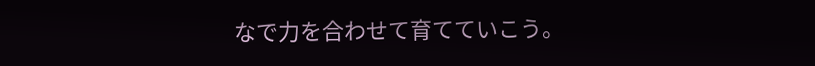なで力を合わせて育てていこう。